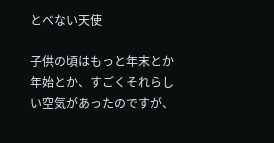とべない天使

子供の頃はもっと年末とか年始とか、すごくそれらしい空気があったのですが、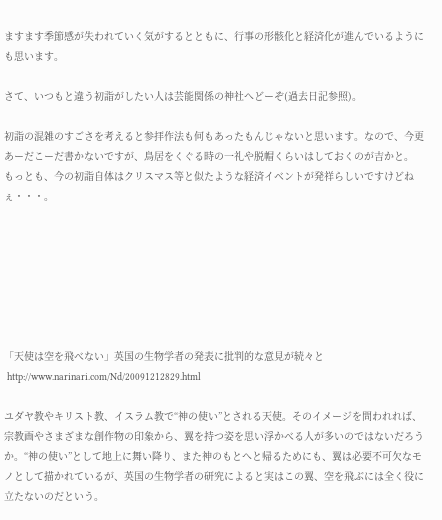ますます季節感が失われていく気がするとともに、行事の形骸化と経済化が進んでいるようにも思います。

さて、いつもと違う初詣がしたい人は芸能関係の神社へどーぞ(過去日記参照)。

初詣の混雑のすごさを考えると参拝作法も何もあったもんじゃないと思います。なので、今更あーだこーだ書かないですが、鳥居をくぐる時の一礼や脱帽くらいはしておくのが吉かと。
もっとも、今の初詣自体はクリスマス等と似たような経済イベントが発祥らしいですけどねぇ・・・。







「天使は空を飛べない」英国の生物学者の発表に批判的な意見が続々と
 http://www.narinari.com/Nd/20091212829.html

ユダヤ教やキリスト教、イスラム教で“神の使い”とされる天使。そのイメージを問われれば、宗教画やさまざまな創作物の印象から、翼を持つ姿を思い浮かべる人が多いのではないだろうか。“神の使い”として地上に舞い降り、また神のもとへと帰るためにも、翼は必要不可欠なモノとして描かれているが、英国の生物学者の研究によると実はこの翼、空を飛ぶには全く役に立たないのだという。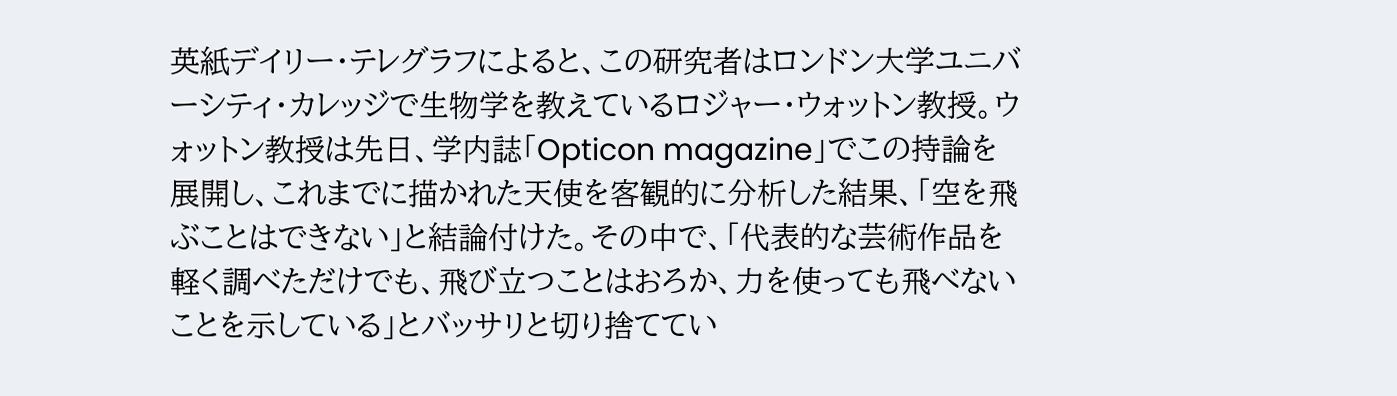英紙デイリー・テレグラフによると、この研究者はロンドン大学ユニバーシティ・カレッジで生物学を教えているロジャー・ウォットン教授。ウォットン教授は先日、学内誌「Opticon magazine」でこの持論を展開し、これまでに描かれた天使を客観的に分析した結果、「空を飛ぶことはできない」と結論付けた。その中で、「代表的な芸術作品を軽く調べただけでも、飛び立つことはおろか、力を使っても飛べないことを示している」とバッサリと切り捨ててい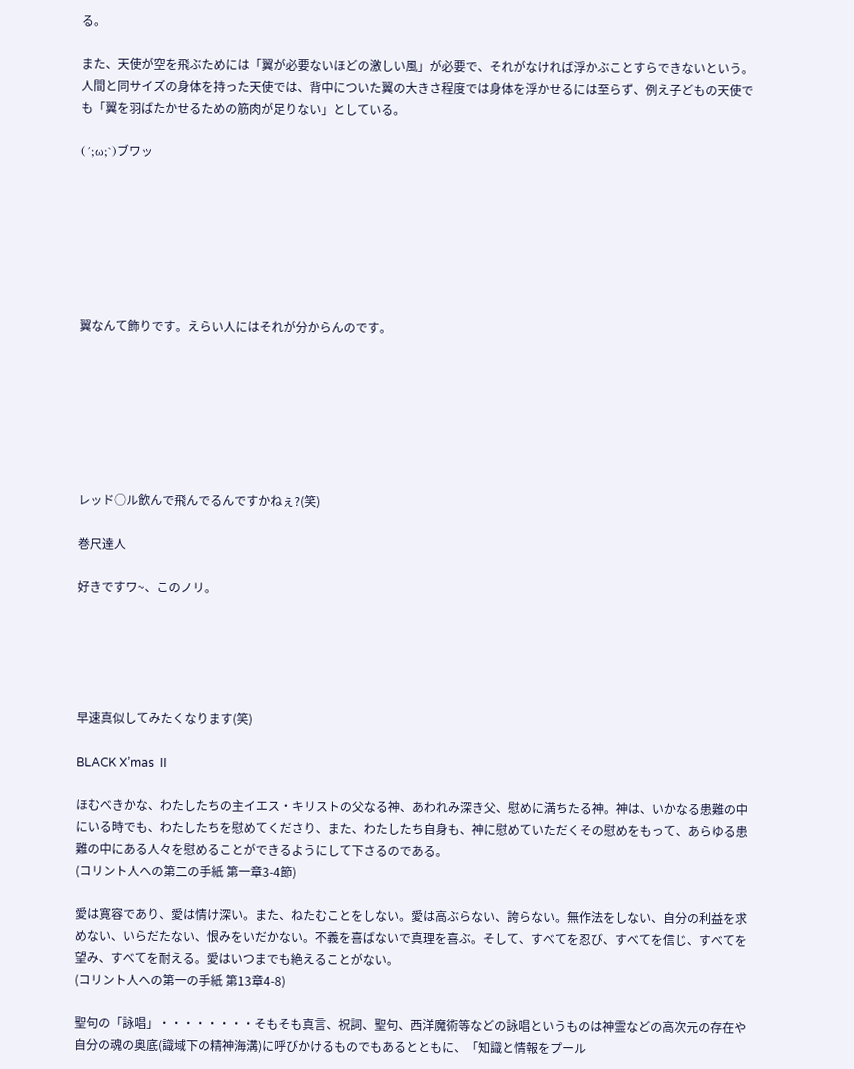る。

また、天使が空を飛ぶためには「翼が必要ないほどの激しい風」が必要で、それがなければ浮かぶことすらできないという。人間と同サイズの身体を持った天使では、背中についた翼の大きさ程度では身体を浮かせるには至らず、例え子どもの天使でも「翼を羽ばたかせるための筋肉が足りない」としている。

(´;ω;`)ブワッ







翼なんて飾りです。えらい人にはそれが分からんのです。







レッド○ル飲んで飛んでるんですかねぇ?(笑)

巻尺達人

好きですワ~、このノリ。





早速真似してみたくなります(笑)

BLACK X’mas Ⅱ

ほむべきかな、わたしたちの主イエス・キリストの父なる神、あわれみ深き父、慰めに満ちたる神。神は、いかなる患難の中にいる時でも、わたしたちを慰めてくださり、また、わたしたち自身も、神に慰めていただくその慰めをもって、あらゆる患難の中にある人々を慰めることができるようにして下さるのである。
(コリント人への第二の手紙 第一章3-4節)

愛は寛容であり、愛は情け深い。また、ねたむことをしない。愛は高ぶらない、誇らない。無作法をしない、自分の利益を求めない、いらだたない、恨みをいだかない。不義を喜ばないで真理を喜ぶ。そして、すべてを忍び、すべてを信じ、すべてを望み、すべてを耐える。愛はいつまでも絶えることがない。
(コリント人への第一の手紙 第13章4-8)

聖句の「詠唱」・・・・・・・・そもそも真言、祝詞、聖句、西洋魔術等などの詠唱というものは神霊などの高次元の存在や自分の魂の奥底(識域下の精神海溝)に呼びかけるものでもあるとともに、「知識と情報をプール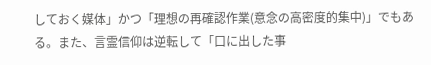しておく媒体」かつ「理想の再確認作業(意念の高密度的集中)」でもある。また、言霊信仰は逆転して「口に出した事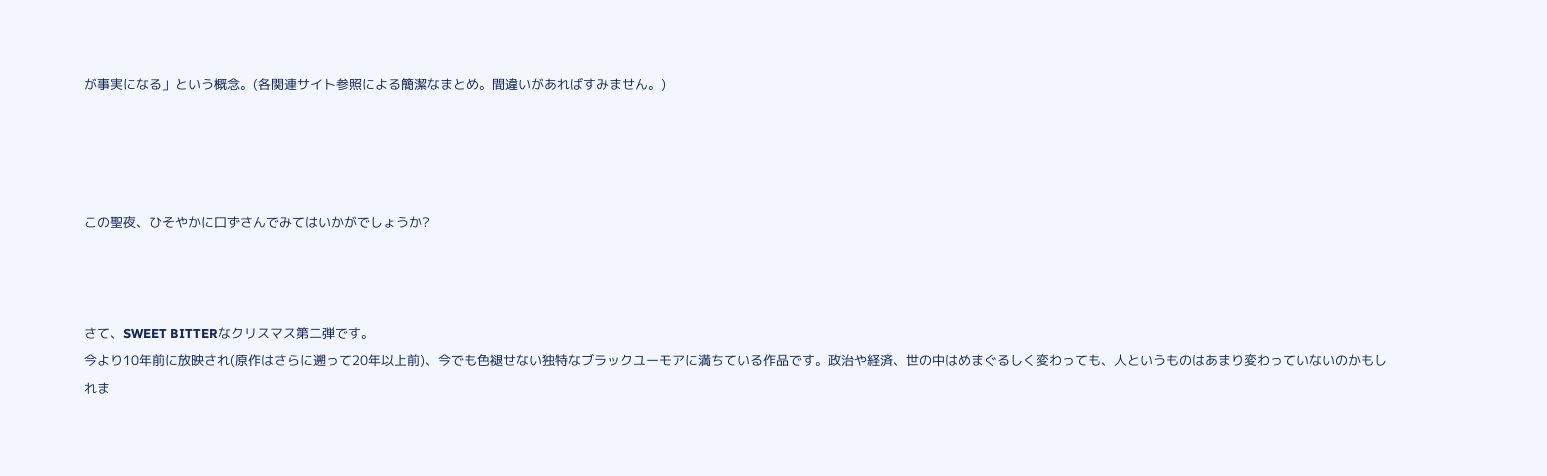が事実になる」という概念。(各関連サイト参照による簡潔なまとめ。間違いがあればすみません。)




この聖夜、ひそやかに口ずさんでみてはいかがでしょうか?



さて、SWEET BITTERなクリスマス第二弾です。
今より10年前に放映され(原作はさらに遡って20年以上前)、今でも色褪せない独特なブラックユーモアに満ちている作品です。政治や経済、世の中はめまぐるしく変わっても、人というものはあまり変わっていないのかもしれま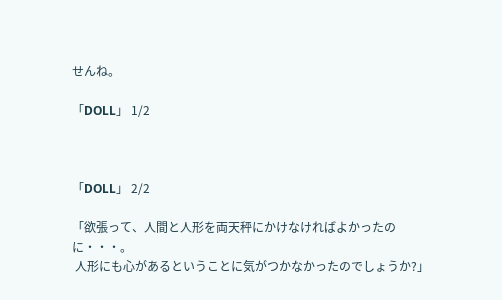せんね。

「DOLL」 1/2



「DOLL」 2/2

「欲張って、人間と人形を両天秤にかけなければよかったのに・・・。
 人形にも心があるということに気がつかなかったのでしょうか?」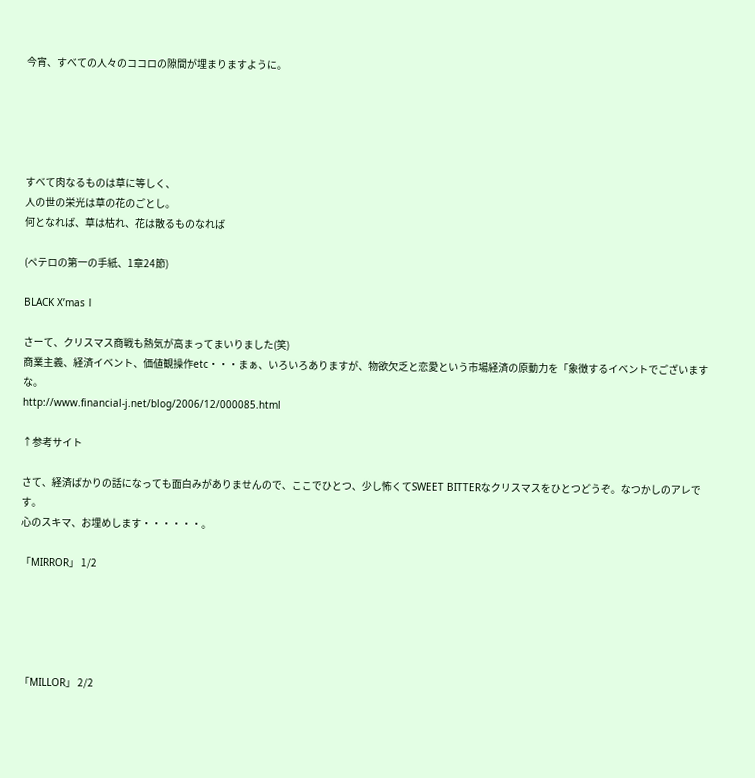今宵、すべての人々のココロの隙間が埋まりますように。





すべて肉なるものは草に等しく、
人の世の栄光は草の花のごとし。
何となれば、草は枯れ、花は散るものなれば

(ペテロの第一の手紙、1章24節)

BLACK X’masⅠ

さーて、クリスマス商戦も熱気が高まってまいりました(笑)
商業主義、経済イベント、価値観操作etc・・・まぁ、いろいろありますが、物欲欠乏と恋愛という市場経済の原動力を「象徴するイベントでございますな。
http://www.financial-j.net/blog/2006/12/000085.html

↑参考サイト

さて、経済ばかりの話になっても面白みがありませんので、ここでひとつ、少し怖くてSWEET BITTERなクリスマスをひとつどうぞ。なつかしのアレです。
心のスキマ、お埋めします・・・・・・。

「MIRROR」 1/2





「MILLOR」 2/2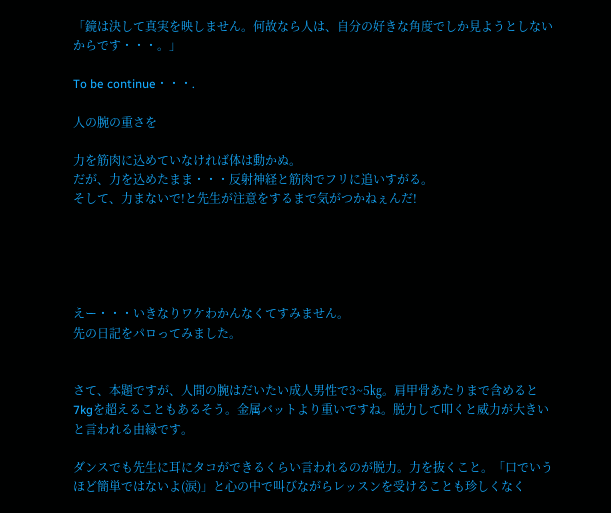「鏡は決して真実を映しません。何故なら人は、自分の好きな角度でしか見ようとしないからです・・・。」

To be continue・・・.

人の腕の重さを

力を筋肉に込めていなければ体は動かぬ。
だが、力を込めたまま・・・反射神経と筋肉でフリに追いすがる。
そして、力まないで!と先生が注意をするまで気がつかねぇんだ!





えー・・・いきなりワケわかんなくてすみません。
先の日記をパロってみました。


さて、本題ですが、人間の腕はだいたい成人男性で3~5㎏。肩甲骨あたりまで含めると7kgを超えることもあるそう。金属バットより重いですね。脱力して叩くと威力が大きいと言われる由縁です。

ダンスでも先生に耳にタコができるくらい言われるのが脱力。力を抜くこと。「口でいうほど簡単ではないよ(涙)」と心の中で叫びながらレッスンを受けることも珍しくなく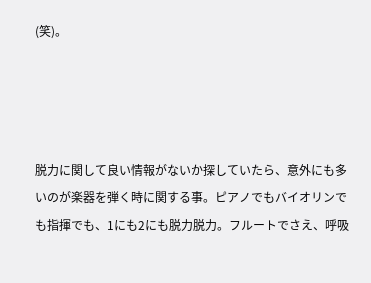(笑)。




脱力に関して良い情報がないか探していたら、意外にも多いのが楽器を弾く時に関する事。ピアノでもバイオリンでも指揮でも、1にも2にも脱力脱力。フルートでさえ、呼吸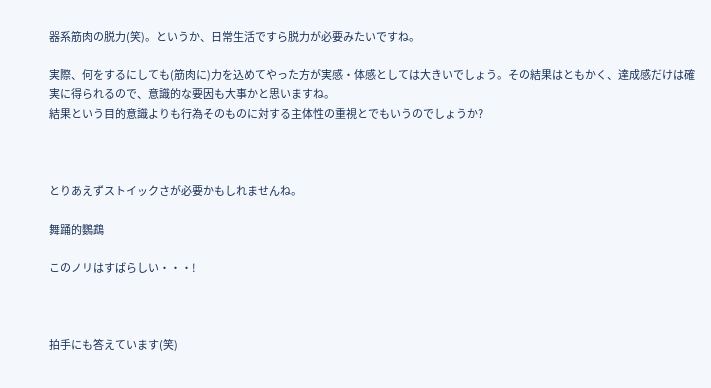器系筋肉の脱力(笑)。というか、日常生活ですら脱力が必要みたいですね。

実際、何をするにしても(筋肉に)力を込めてやった方が実感・体感としては大きいでしょう。その結果はともかく、達成感だけは確実に得られるので、意識的な要因も大事かと思いますね。
結果という目的意識よりも行為そのものに対する主体性の重視とでもいうのでしょうか?



とりあえずストイックさが必要かもしれませんね。

舞踊的鸚鵡

このノリはすばらしい・・・!



拍手にも答えています(笑)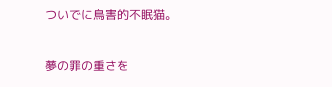ついでに鳥害的不眠猫。

夢の罪の重さを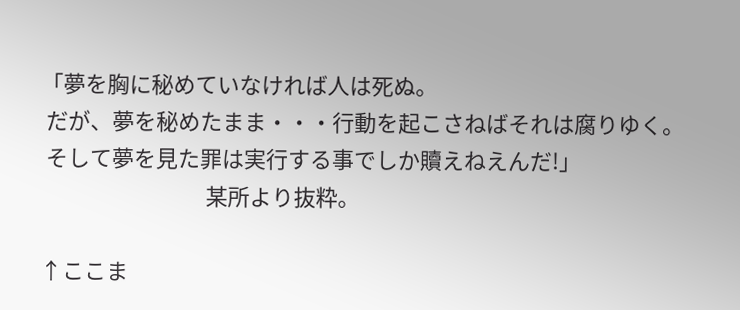「夢を胸に秘めていなければ人は死ぬ。
 だが、夢を秘めたまま・・・行動を起こさねばそれは腐りゆく。
 そして夢を見た罪は実行する事でしか贖えねえんだ!」
                                 某所より抜粋。

↑ここま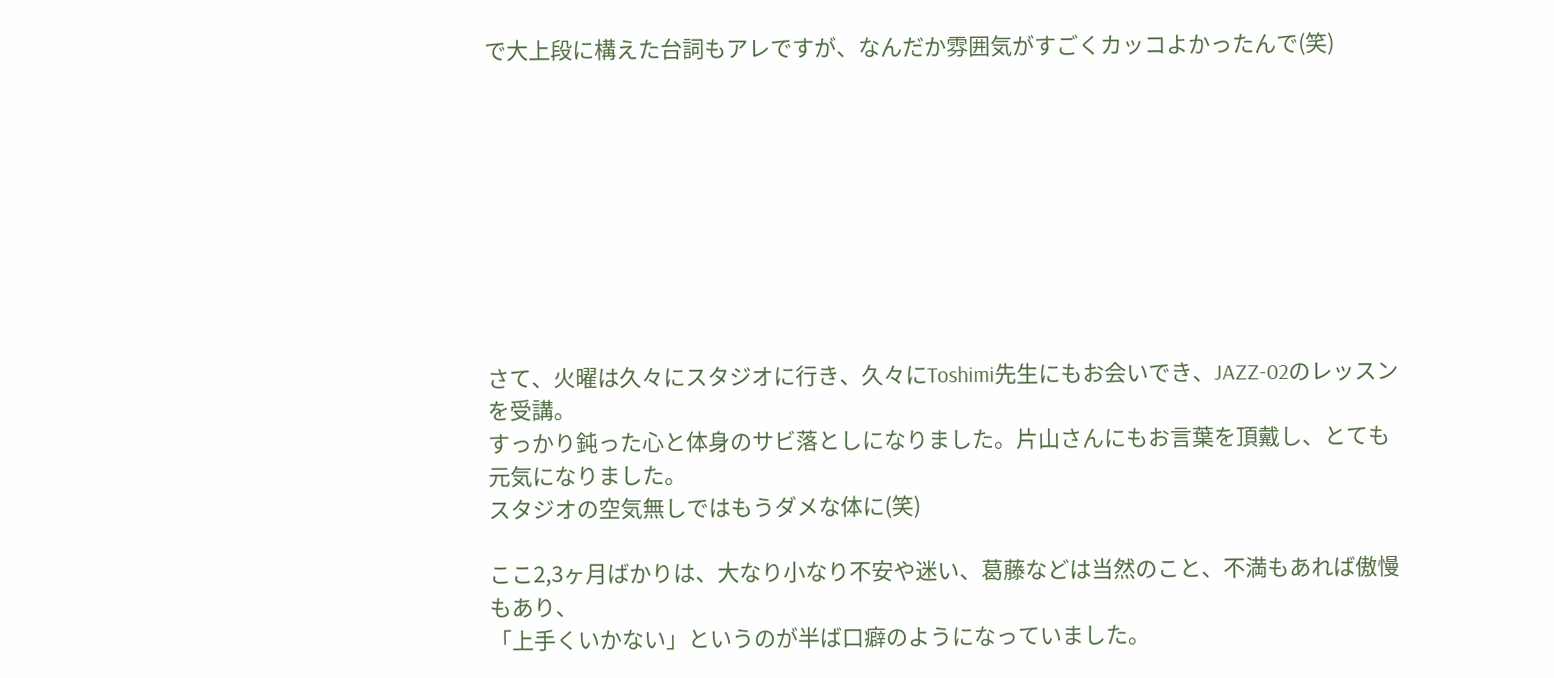で大上段に構えた台詞もアレですが、なんだか雰囲気がすごくカッコよかったんで(笑)









さて、火曜は久々にスタジオに行き、久々にToshimi先生にもお会いでき、JAZZ-02のレッスンを受講。
すっかり鈍った心と体身のサビ落としになりました。片山さんにもお言葉を頂戴し、とても元気になりました。
スタジオの空気無しではもうダメな体に(笑)

ここ2,3ヶ月ばかりは、大なり小なり不安や迷い、葛藤などは当然のこと、不満もあれば傲慢もあり、
「上手くいかない」というのが半ば口癖のようになっていました。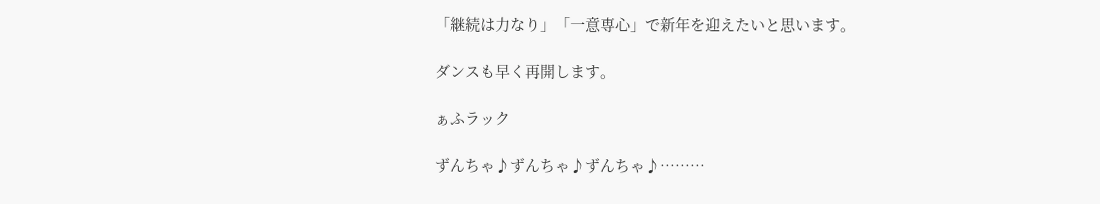「継続は力なり」「一意専心」で新年を迎えたいと思います。

ダンスも早く再開します。

ぁふラック

ずんちゃ♪ずんちゃ♪ずんちゃ♪………